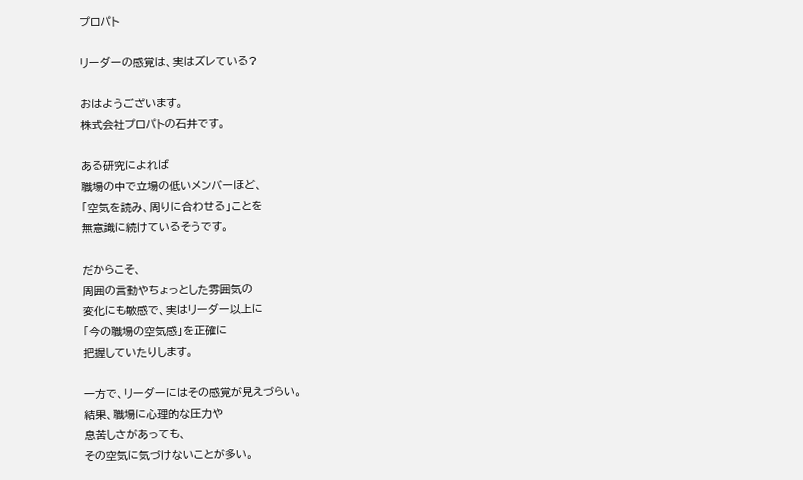プロパト

リーダーの感覚は、実はズレている?

おはようございます。
株式会社プロパトの石井です。

ある研究によれば
職場の中で立場の低いメンバーほど、
「空気を読み、周りに合わせる」ことを
無意識に続けているそうです。

だからこそ、
周囲の言動やちょっとした雰囲気の
変化にも敏感で、実はリーダー以上に
「今の職場の空気感」を正確に
把握していたりします。

一方で、リーダーにはその感覚が見えづらい。
結果、職場に心理的な圧力や
息苦しさがあっても、
その空気に気づけないことが多い。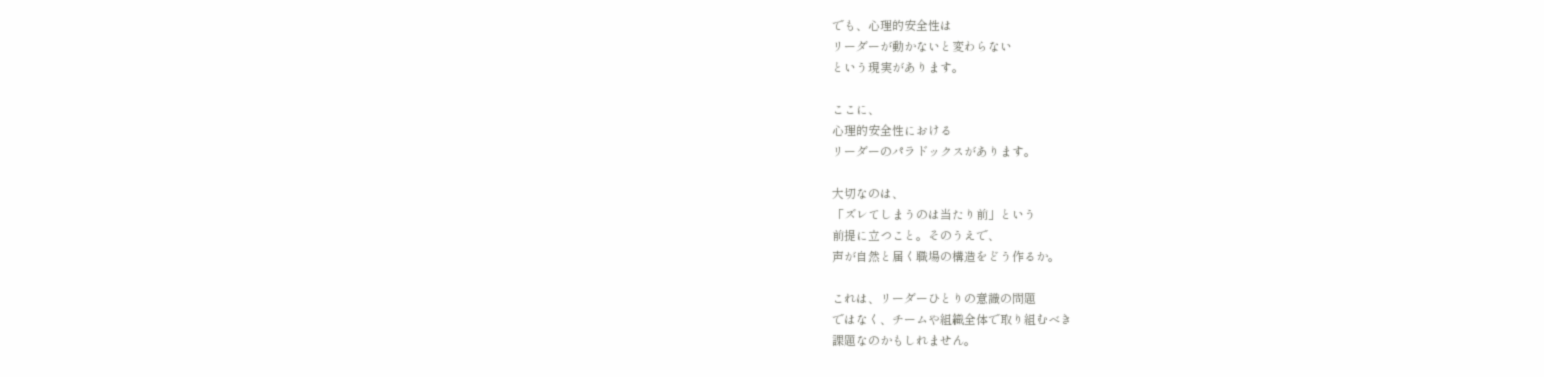でも、心理的安全性は
リーダーが動かないと変わらない
という現実があります。

ここに、
心理的安全性における
リーダーのパラドックスがあります。

大切なのは、
「ズレてしまうのは当たり前」という
前提に立つこと。そのうえで、
声が自然と届く職場の構造をどう作るか。

これは、リーダーひとりの意識の問題
ではなく、チームや組織全体で取り組むべき
課題なのかもしれません。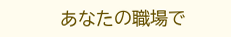あなたの職場で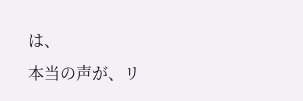は、
本当の声が、リ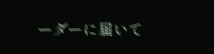ーダーに届いて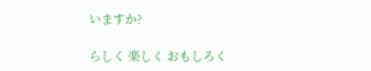いますか?

らしく 楽しく おもしろく